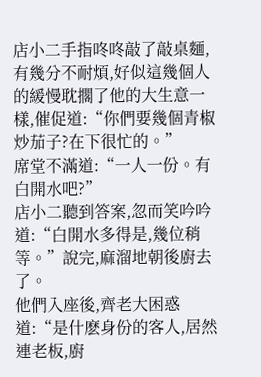店小二手指咚咚敲了敲桌麵,有幾分不耐煩,好似這幾個人的緩慢耽擱了他的大生意一樣,催促道:“你們要幾個青椒炒茄子?在下很忙的。”
席堂不滿道:“一人一份。有白開水吧?”
店小二聽到答案,忽而笑吟吟道:“白開水多得是,幾位稍等。”說完,麻溜地朝後廚去了。
他們入座後,齊老大困惑道:“是什麽身份的客人,居然連老板,廚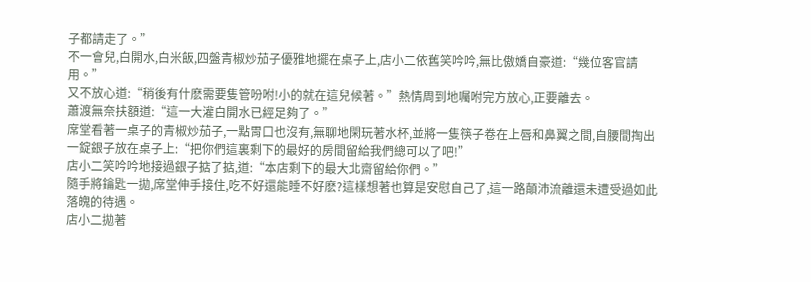子都請走了。”
不一會兒,白開水,白米飯,四盤青椒炒茄子優雅地擺在桌子上,店小二依舊笑吟吟,無比傲嬌自豪道:“幾位客官請用。”
又不放心道:“稍後有什麽需要隻管吩咐!小的就在這兒候著。”熱情周到地囑咐完方放心,正要離去。
蕭渡無奈扶額道:“這一大灌白開水已經足夠了。”
席堂看著一桌子的青椒炒茄子,一點胃口也沒有,無聊地閑玩著水杯,並將一隻筷子卷在上唇和鼻翼之間,自腰間掏出一錠銀子放在桌子上:“把你們這裏剩下的最好的房間留給我們總可以了吧!”
店小二笑吟吟地接過銀子掂了掂,道:“本店剩下的最大北齋留給你們。”
隨手將鑰匙一拋,席堂伸手接住,吃不好還能睡不好麽?這樣想著也算是安慰自己了,這一路顛沛流離還未遭受過如此落魄的待遇。
店小二拋著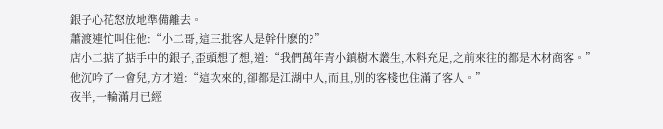銀子心花怒放地準備離去。
蕭渡連忙叫住他:“小二哥,這三批客人是幹什麽的?”
店小二掂了掂手中的銀子,歪頭想了想,道:“我們萬年青小鎮樹木叢生,木料充足,之前來往的都是木材商客。”
他沉吟了一會兒,方才道:“這次來的,卻都是江湖中人,而且,別的客棧也住滿了客人。”
夜半,一輪滿月已經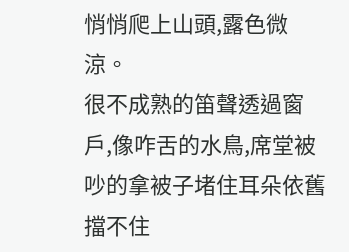悄悄爬上山頭,露色微涼。
很不成熟的笛聲透過窗戶,像咋舌的水鳥,席堂被吵的拿被子堵住耳朵依舊擋不住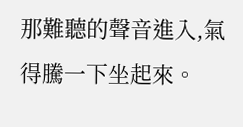那難聽的聲音進入,氣得騰一下坐起來。